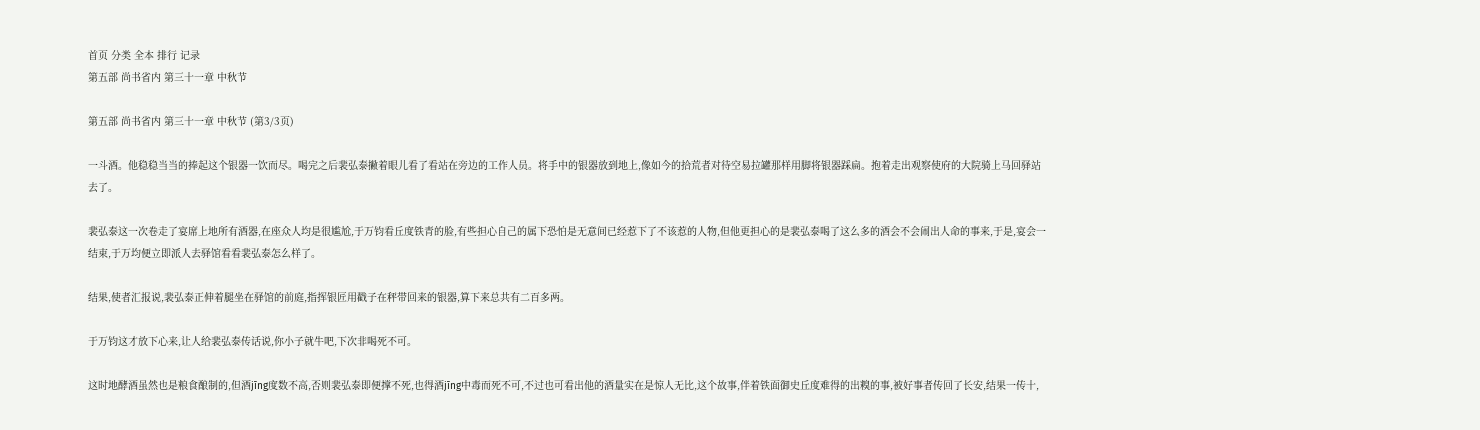首页 分类 全本 排行 记录
第五部 尚书省内 第三十一章 中秋节

第五部 尚书省内 第三十一章 中秋节 (第3/3页)

一斗酒。他稳稳当当的捧起这个银器一饮而尽。喝完之后裴弘泰撇着眼儿看了看站在旁边的工作人员。将手中的银器放到地上,像如今的拾荒者对待空易拉罐那样用脚将银器踩扁。抱着走出观察使府的大院骑上马回驿站去了。

裴弘泰这一次卷走了宴席上地所有酒器,在座众人均是很尴尬,于万钧看丘度铁青的脸,有些担心自己的属下恐怕是无意间已经惹下了不该惹的人物,但他更担心的是裴弘泰喝了这么多的酒会不会闹出人命的事来,于是,宴会一结束,于万均便立即派人去驿馆看看裴弘泰怎么样了。

结果,使者汇报说,裴弘泰正伸着腿坐在驿馆的前庭,指挥银匠用戳子在秤带回来的银器,算下来总共有二百多两。

于万钧这才放下心来,让人给裴弘泰传话说,你小子就牛吧,下次非喝死不可。

这时地酵酒虽然也是粮食酿制的,但酒jīng度数不高,否则裴弘泰即便撑不死,也得酒jīng中毒而死不可,不过也可看出他的酒量实在是惊人无比,这个故事,伴着铁面御史丘度难得的出糗的事,被好事者传回了长安,结果一传十,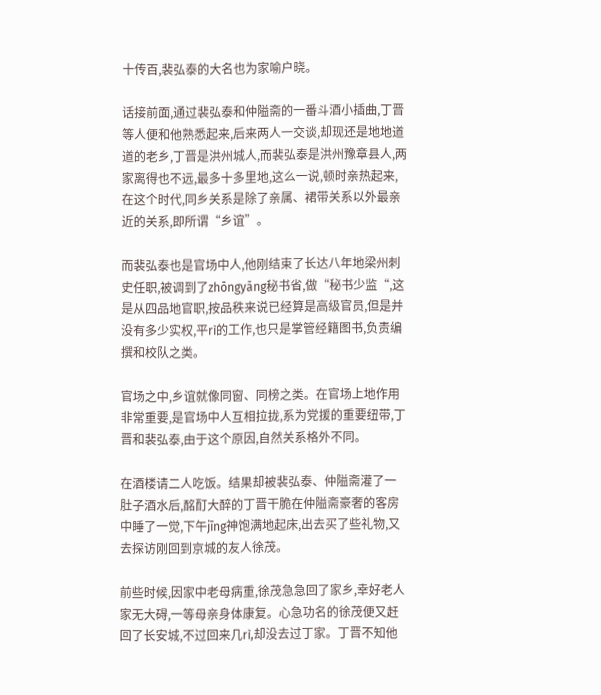十传百,裴弘泰的大名也为家喻户晓。

话接前面,通过裴弘泰和仲隘斋的一番斗酒小插曲,丁晋等人便和他熟悉起来,后来两人一交谈,却现还是地地道道的老乡,丁晋是洪州城人,而裴弘泰是洪州豫章县人,两家离得也不远,最多十多里地,这么一说,顿时亲热起来,在这个时代,同乡关系是除了亲属、裙带关系以外最亲近的关系,即所谓“乡谊”。

而裴弘泰也是官场中人,他刚结束了长达八年地梁州刺史任职,被调到了zhōngyāng秘书省,做“秘书少监“,这是从四品地官职,按品秩来说已经算是高级官员,但是并没有多少实权,平rì的工作,也只是掌管经籍图书,负责编撰和校队之类。

官场之中,乡谊就像同窗、同榜之类。在官场上地作用非常重要,是官场中人互相拉拢,系为党援的重要纽带,丁晋和裴弘泰,由于这个原因,自然关系格外不同。

在酒楼请二人吃饭。结果却被裴弘泰、仲隘斋灌了一肚子酒水后,酩酊大醉的丁晋干脆在仲隘斋豪奢的客房中睡了一觉,下午jīng神饱满地起床,出去买了些礼物,又去探访刚回到京城的友人徐茂。

前些时候,因家中老母病重,徐茂急急回了家乡,幸好老人家无大碍,一等母亲身体康复。心急功名的徐茂便又赶回了长安城,不过回来几rì,却没去过丁家。丁晋不知他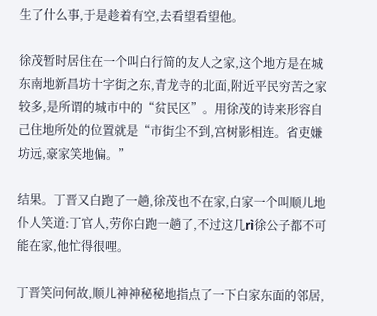生了什么事,于是趁着有空,去看望看望他。

徐茂暂时居住在一个叫白行简的友人之家,这个地方是在城东南地新昌坊十字街之东,青龙寺的北面,附近平民穷苦之家较多,是所谓的城市中的“贫民区”。用徐茂的诗来形容自己住地所处的位置就是“市街尘不到,宫树影相连。省吏嫌坊远,豪家笑地偏。”

结果。丁晋又白跑了一趟,徐茂也不在家,白家一个叫顺儿地仆人笑道:丁官人,劳你白跑一趟了,不过这几rì徐公子都不可能在家,他忙得很哩。

丁晋笑问何故,顺儿神神秘秘地指点了一下白家东面的邻居,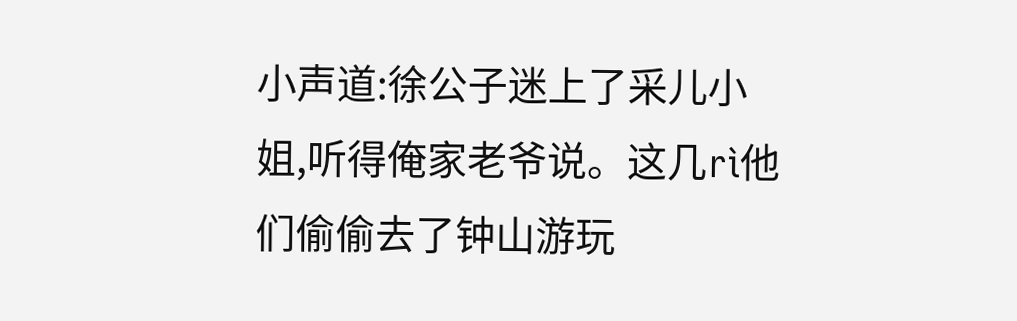小声道:徐公子迷上了采儿小姐,听得俺家老爷说。这几rì他们偷偷去了钟山游玩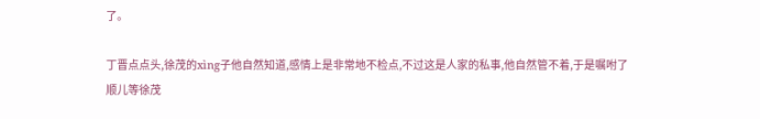了。

丁晋点点头,徐茂的xìng子他自然知道,感情上是非常地不检点,不过这是人家的私事,他自然管不着,于是嘱咐了顺儿等徐茂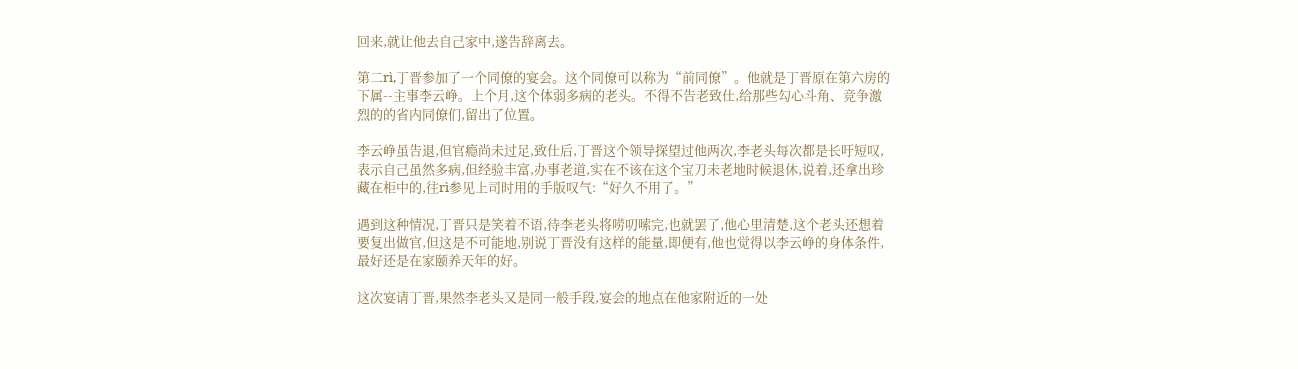回来,就让他去自己家中,遂告辞离去。

第二rì,丁晋参加了一个同僚的宴会。这个同僚可以称为“前同僚”。他就是丁晋原在第六房的下属--主事李云峥。上个月,这个体弱多病的老头。不得不告老致仕,给那些勾心斗角、竞争激烈的的省内同僚们,留出了位置。

李云峥虽告退,但官瘾尚未过足,致仕后,丁晋这个领导探望过他两次,李老头每次都是长吁短叹,表示自己虽然多病,但经验丰富,办事老道,实在不该在这个宝刀未老地时候退休,说着,还拿出珍藏在柜中的,往rì参见上司时用的手版叹气:“好久不用了。”

遇到这种情况,丁晋只是笑着不语,待李老头将唠叨嗦完,也就罢了,他心里清楚,这个老头还想着要复出做官,但这是不可能地,别说丁晋没有这样的能量,即便有,他也觉得以李云峥的身体条件,最好还是在家颐养天年的好。

这次宴请丁晋,果然李老头又是同一般手段,宴会的地点在他家附近的一处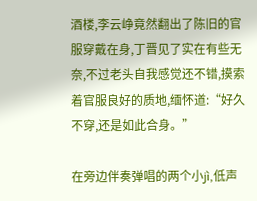酒楼,李云峥竟然翻出了陈旧的官服穿戴在身,丁晋见了实在有些无奈,不过老头自我感觉还不错,摸索着官服良好的质地,缅怀道:“好久不穿,还是如此合身。”

在旁边伴奏弹唱的两个小jì,低声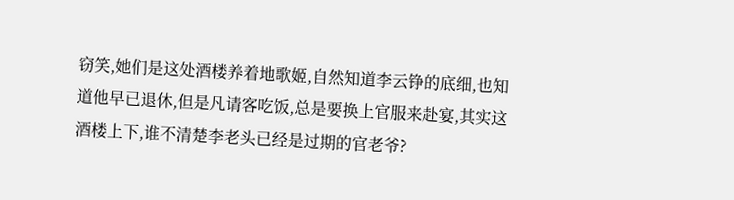窃笑,她们是这处酒楼养着地歌姬,自然知道李云铮的底细,也知道他早已退休,但是凡请客吃饭,总是要换上官服来赴宴,其实这酒楼上下,谁不清楚李老头已经是过期的官老爷?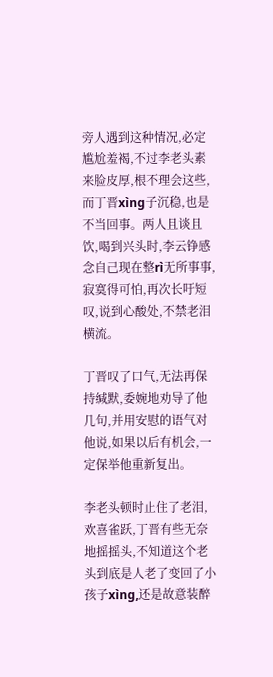旁人遇到这种情况,必定尴尬羞褐,不过李老头素来脸皮厚,根不理会这些,而丁晋xìng子沉稳,也是不当回事。两人且谈且饮,喝到兴头时,李云铮感念自己现在整rì无所事事,寂寞得可怕,再次长吁短叹,说到心酸处,不禁老泪横流。

丁晋叹了口气,无法再保持缄默,委婉地劝导了他几句,并用安慰的语气对他说,如果以后有机会,一定保举他重新复出。

李老头顿时止住了老泪,欢喜雀跃,丁晋有些无奈地摇摇头,不知道这个老头到底是人老了变回了小孩子xìng,还是故意装醉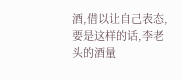酒,借以让自己表态,要是这样的话,李老头的酒量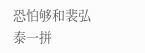恐怕够和裴弘泰一拼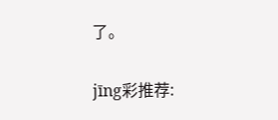了。

jīng彩推荐: